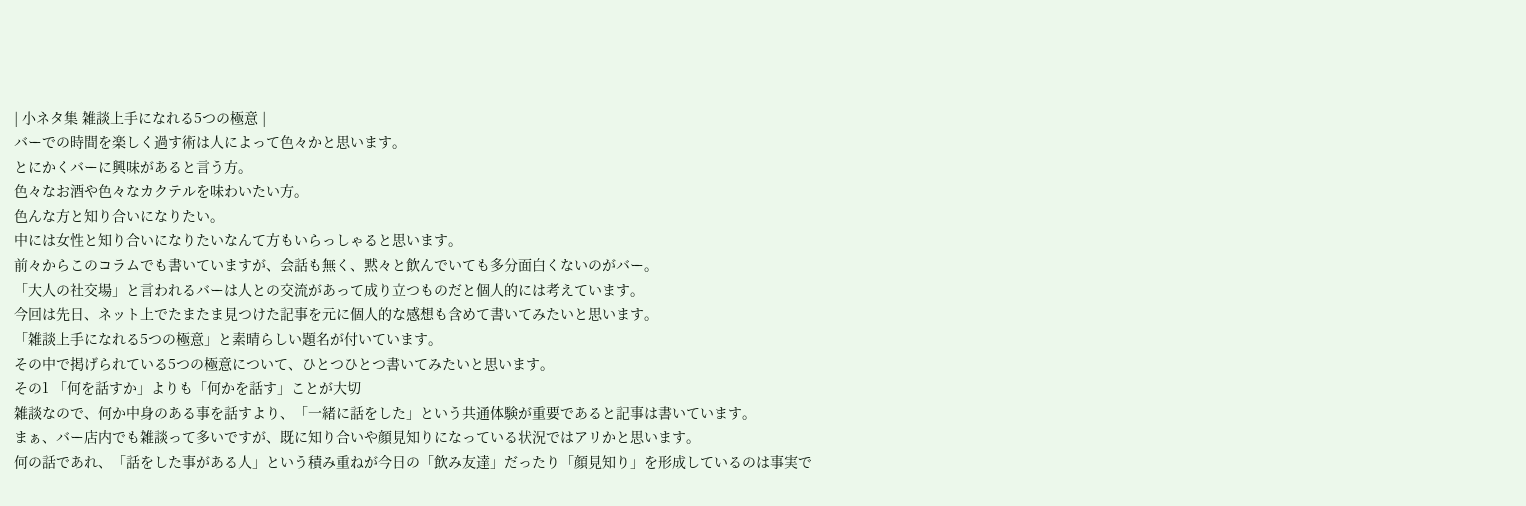| 小ネタ集 雑談上手になれる5つの極意 |
バーでの時間を楽しく過す術は人によって色々かと思います。
とにかくバーに興味があると言う方。
色々なお酒や色々なカクテルを味わいたい方。
色んな方と知り合いになりたい。
中には女性と知り合いになりたいなんて方もいらっしゃると思います。
前々からこのコラムでも書いていますが、会話も無く、黙々と飲んでいても多分面白くないのがバー。
「大人の社交場」と言われるバーは人との交流があって成り立つものだと個人的には考えています。
今回は先日、ネット上でたまたま見つけた記事を元に個人的な感想も含めて書いてみたいと思います。
「雑談上手になれる5つの極意」と素晴らしい題名が付いています。
その中で掲げられている5つの極意について、ひとつひとつ書いてみたいと思います。
その1 「何を話すか」よりも「何かを話す」ことが大切
雑談なので、何か中身のある事を話すより、「一緒に話をした」という共通体験が重要であると記事は書いています。
まぁ、バー店内でも雑談って多いですが、既に知り合いや顔見知りになっている状況ではアリかと思います。
何の話であれ、「話をした事がある人」という積み重ねが今日の「飲み友達」だったり「顔見知り」を形成しているのは事実で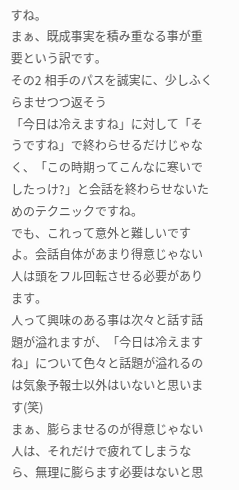すね。
まぁ、既成事実を積み重なる事が重要という訳です。
その2 相手のパスを誠実に、少しふくらませつつ返そう
「今日は冷えますね」に対して「そうですね」で終わらせるだけじゃなく、「この時期ってこんなに寒いでしたっけ?」と会話を終わらせないためのテクニックですね。
でも、これって意外と難しいですよ。会話自体があまり得意じゃない人は頭をフル回転させる必要があります。
人って興味のある事は次々と話す話題が溢れますが、「今日は冷えますね」について色々と話題が溢れるのは気象予報士以外はいないと思います(笑)
まぁ、膨らませるのが得意じゃない人は、それだけで疲れてしまうなら、無理に膨らます必要はないと思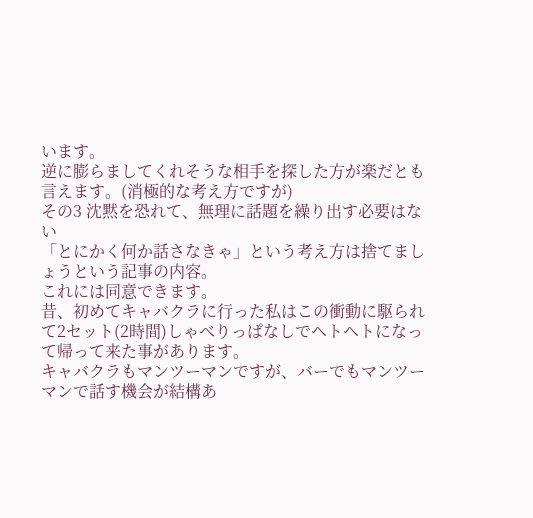います。
逆に膨らましてくれそうな相手を探した方が楽だとも言えます。(消極的な考え方ですが)
その3 沈黙を恐れて、無理に話題を繰り出す必要はない
「とにかく何か話さなきゃ」という考え方は捨てましょうという記事の内容。
これには同意できます。
昔、初めてキャバクラに行った私はこの衝動に駆られて2セット(2時間)しゃべりっぱなしでヘトヘトになって帰って来た事があります。
キャバクラもマンツーマンですが、バーでもマンツーマンで話す機会が結構あ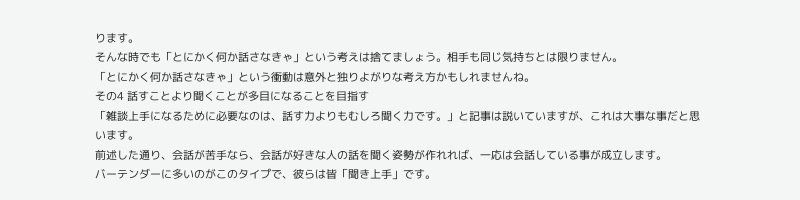ります。
そんな時でも「とにかく何か話さなきゃ」という考えは捨てましょう。相手も同じ気持ちとは限りません。
「とにかく何か話さなきゃ」という衝動は意外と独りよがりな考え方かもしれませんね。
その4 話すことより聞くことが多目になることを目指す
「雑談上手になるために必要なのは、話す力よりもむしろ聞く力です。」と記事は説いていますが、これは大事な事だと思います。
前述した通り、会話が苦手なら、会話が好きな人の話を聞く姿勢が作れれば、一応は会話している事が成立します。
バーテンダーに多いのがこのタイプで、彼らは皆「聞き上手」です。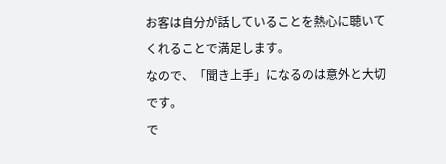お客は自分が話していることを熱心に聴いてくれることで満足します。
なので、「聞き上手」になるのは意外と大切です。
で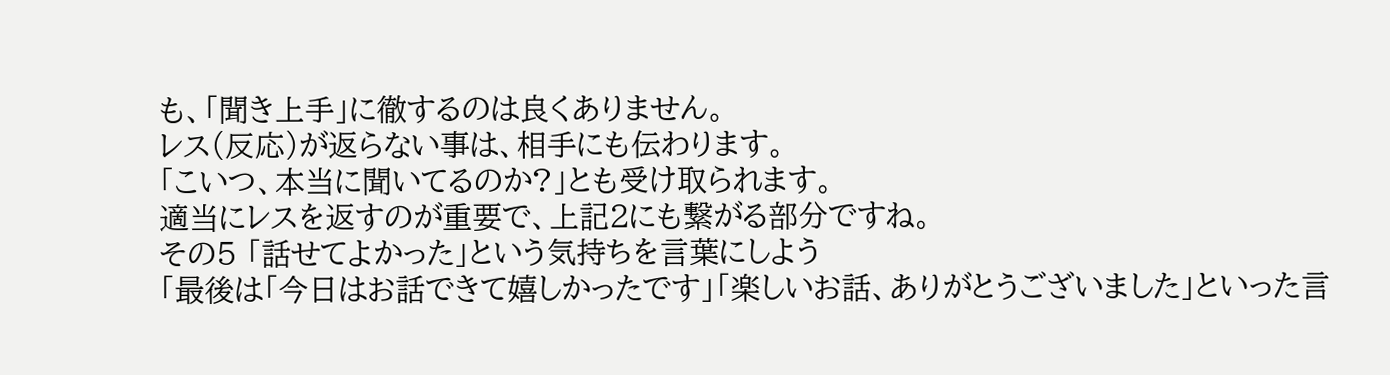も、「聞き上手」に徹するのは良くありません。
レス(反応)が返らない事は、相手にも伝わります。
「こいつ、本当に聞いてるのか?」とも受け取られます。
適当にレスを返すのが重要で、上記2にも繋がる部分ですね。
その5 「話せてよかった」という気持ちを言葉にしよう
「最後は「今日はお話できて嬉しかったです」「楽しいお話、ありがとうございました」といった言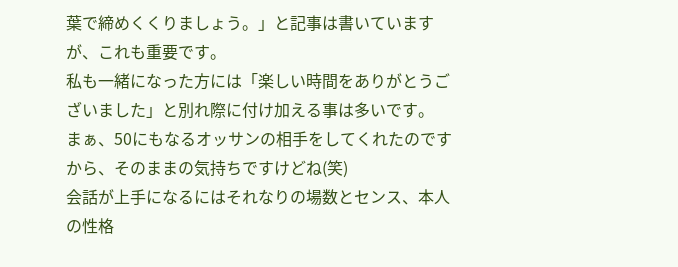葉で締めくくりましょう。」と記事は書いていますが、これも重要です。
私も一緒になった方には「楽しい時間をありがとうございました」と別れ際に付け加える事は多いです。
まぁ、50にもなるオッサンの相手をしてくれたのですから、そのままの気持ちですけどね(笑)
会話が上手になるにはそれなりの場数とセンス、本人の性格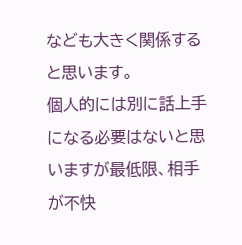なども大きく関係すると思います。
個人的には別に話上手になる必要はないと思いますが最低限、相手が不快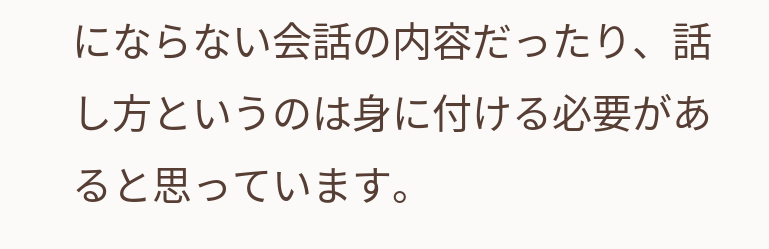にならない会話の内容だったり、話し方というのは身に付ける必要があると思っています。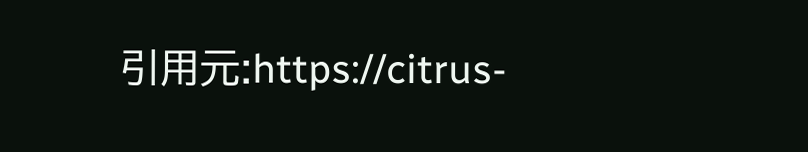引用元:https://citrus-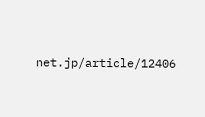net.jp/article/12406